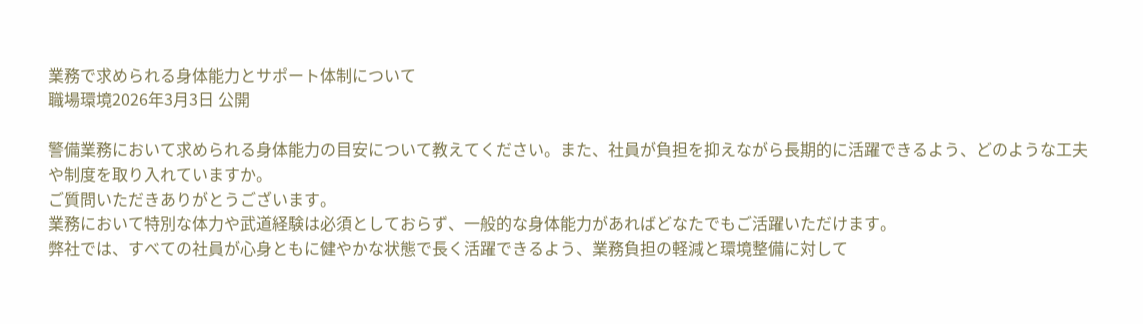業務で求められる身体能力とサポート体制について
職場環境2026年3月3日 公開

警備業務において求められる身体能力の目安について教えてください。また、社員が負担を抑えながら長期的に活躍できるよう、どのような工夫や制度を取り入れていますか。
ご質問いただきありがとうございます。
業務において特別な体力や武道経験は必須としておらず、一般的な身体能力があればどなたでもご活躍いただけます。
弊社では、すべての社員が心身ともに健やかな状態で長く活躍できるよう、業務負担の軽減と環境整備に対して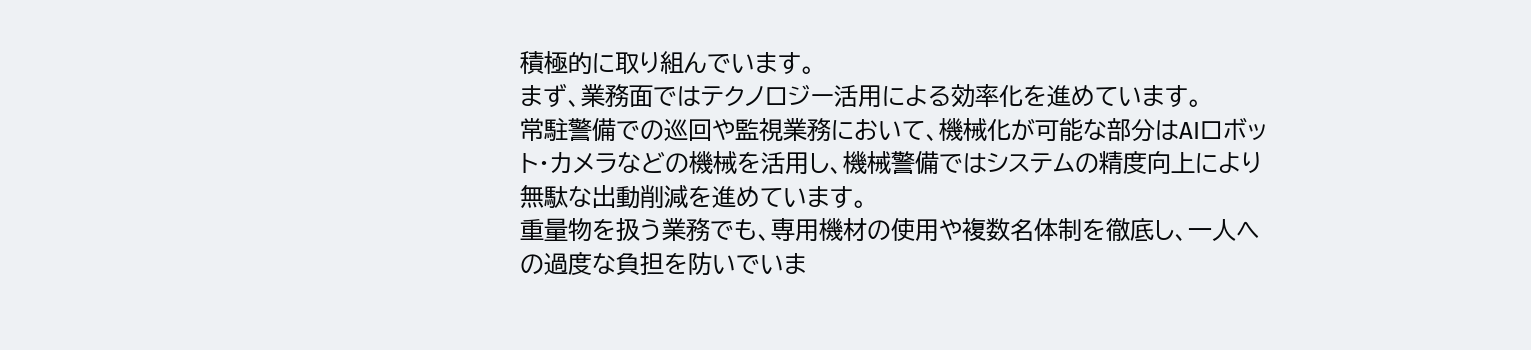積極的に取り組んでいます。
まず、業務面ではテクノロジー活用による効率化を進めています。
常駐警備での巡回や監視業務において、機械化が可能な部分はAIロボット・カメラなどの機械を活用し、機械警備ではシステムの精度向上により無駄な出動削減を進めています。
重量物を扱う業務でも、専用機材の使用や複数名体制を徹底し、一人への過度な負担を防いでいま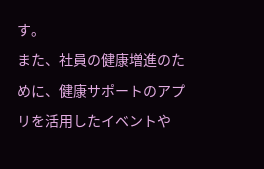す。
また、社員の健康増進のために、健康サポートのアプリを活用したイベントや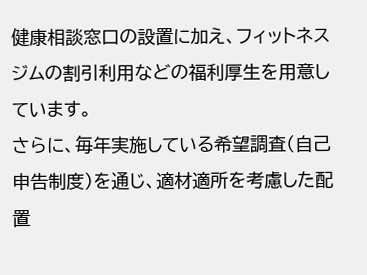健康相談窓口の設置に加え、フィットネスジムの割引利用などの福利厚生を用意しています。
さらに、毎年実施している希望調査(自己申告制度)を通じ、適材適所を考慮した配置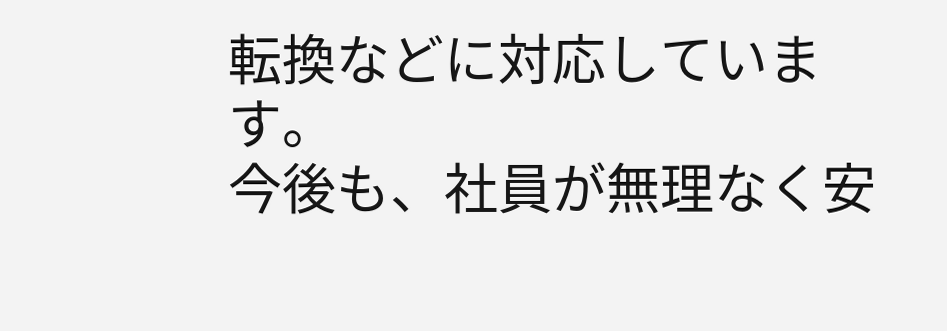転換などに対応しています。
今後も、社員が無理なく安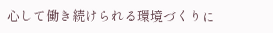心して働き続けられる環境づくりに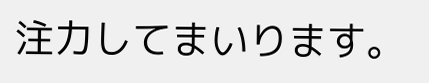注力してまいります。